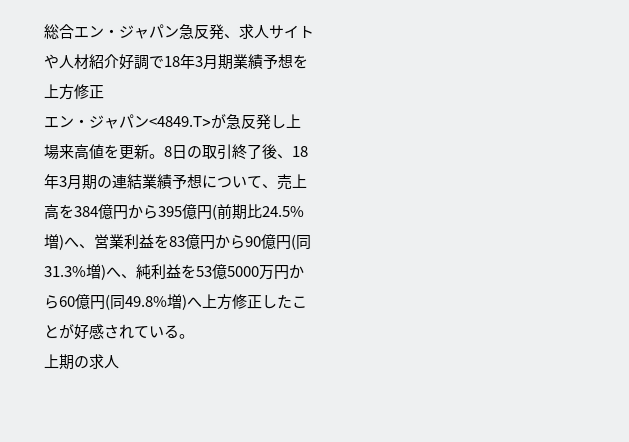総合エン・ジャパン急反発、求人サイトや人材紹介好調で18年3月期業績予想を上方修正
エン・ジャパン<4849.T>が急反発し上場来高値を更新。8日の取引終了後、18年3月期の連結業績予想について、売上高を384億円から395億円(前期比24.5%増)へ、営業利益を83億円から90億円(同31.3%増)へ、純利益を53億5000万円から60億円(同49.8%増)へ上方修正したことが好感されている。
上期の求人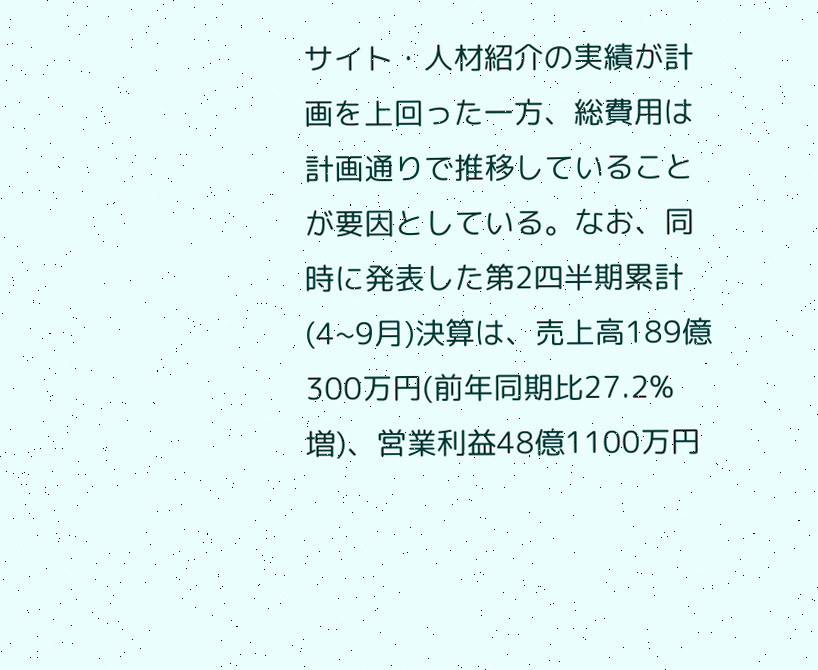サイト・人材紹介の実績が計画を上回った一方、総費用は計画通りで推移していることが要因としている。なお、同時に発表した第2四半期累計(4~9月)決算は、売上高189億300万円(前年同期比27.2%増)、営業利益48億1100万円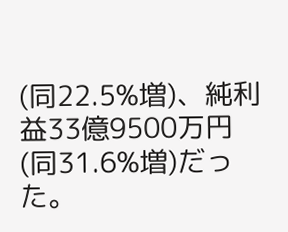(同22.5%増)、純利益33億9500万円(同31.6%増)だった。